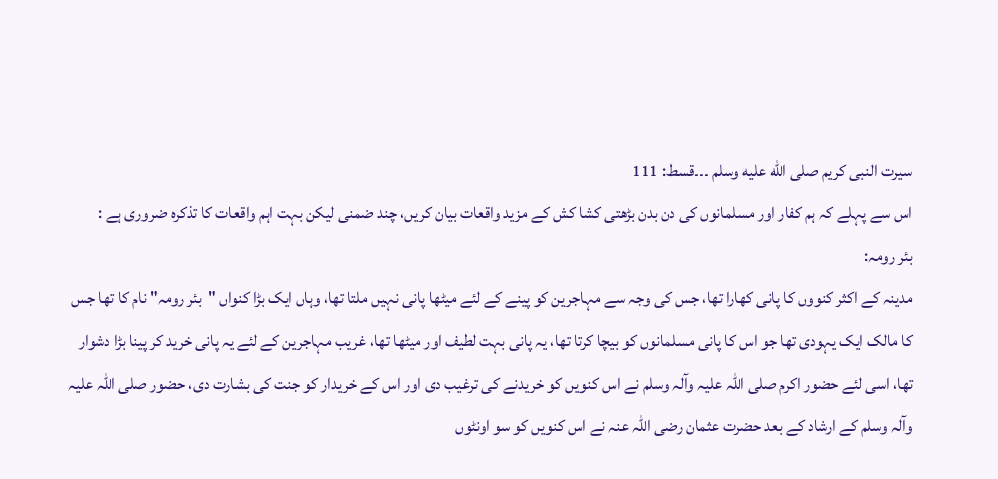سیرت النبی کریم صلى الله عليه وسلم ۔۔۔قسط: 111
اس سے پہلے کہ ہم کفار اور مسلمانوں کی دن بدن بڑھتی کشا کش کے مزید واقعات بیان کریں، چند ضمنی لیکن بہت اہم واقعات کا تذکرہ ضروری ہے :
بئر رومہ:
مدینہ کے اکثر کنووں کا پانی کھارا تھا، جس کی وجہ سے مہاجرین کو پینے کے لئے میٹھا پانی نہیں ملتا تھا، وہاں ایک بڑا کنواں "بئر رومہ" نام کا تھا جس کا مالک ایک یہودی تھا جو اس کا پانی مسلمانوں کو بیچا کرتا تھا، یہ پانی بہت لطیف اور میٹھا تھا، غریب مہاجرین کے لئے یہ پانی خرید کر پینا بڑا دشوار تھا، اسی لئے حضور اکرم صلی اللہ علیہ وآلہ وسلم نے اس کنویں کو خریدنے کی ترغیب دی اور اس کے خریدار کو جنت کی بشارت دی، حضور صلی اللہ علیہ وآلہ وسلم کے ارشاد کے بعد حضرت عثمان رضی اللہ عنہ نے اس کنویں کو سو اونٹوں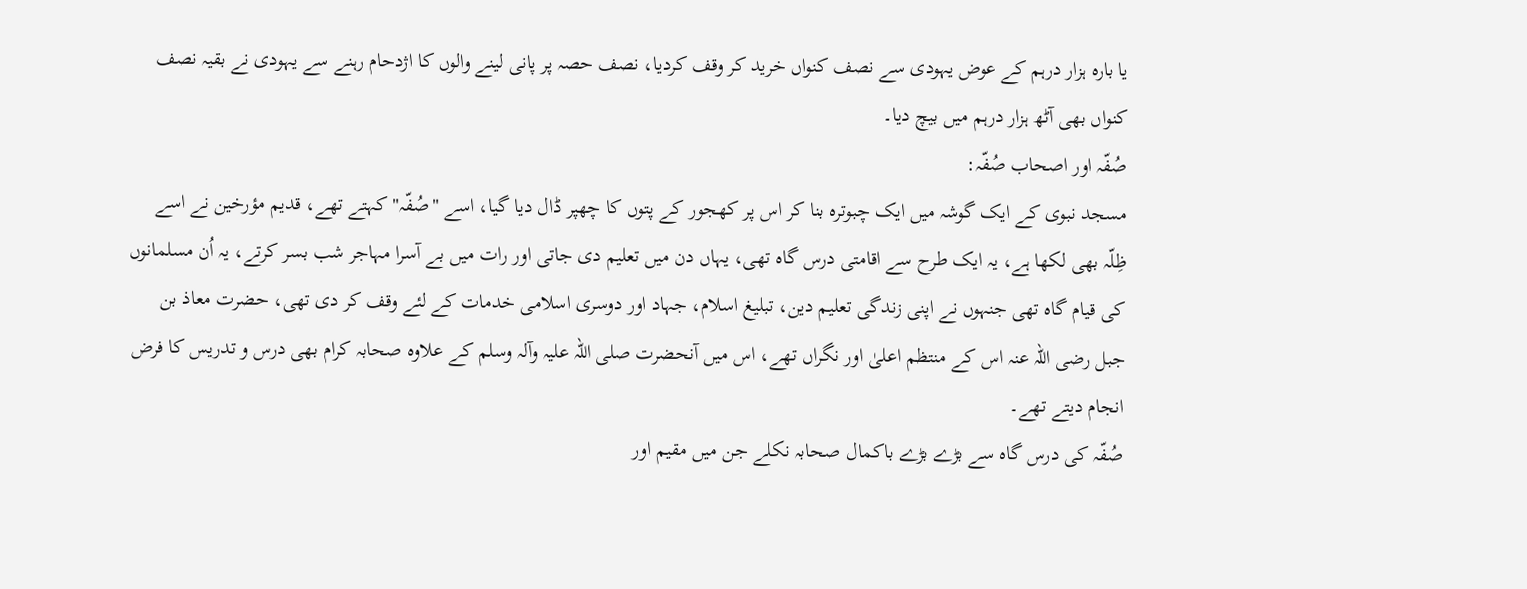یا بارہ ہزار درہم کے عوض یہودی سے نصف کنواں خرید کر وقف کردیا، نصف حصہ پر پانی لینے والوں کا اژدحام رہنے سے یہودی نے بقیہ نصف کنواں بھی آٹھ ہزار درہم میں بیچ دیا۔
صُفّہ اور اصحاب صُفّہ:
مسجد نبوی کے ایک گوشہ میں ایک چبوترہ بنا کر اس پر کھجور کے پتوں کا چھپر ڈال دیا گیا، اسے "صُفّہ" کہتے تھے، قدیم مؤرخین نے اسے ظِلّہ بھی لکھا ہے، یہ ایک طرح سے اقامتی درس گاہ تھی، یہاں دن میں تعلیم دی جاتی اور رات میں بے آسرا مہاجر شب بسر کرتے، یہ اُن مسلمانوں کی قیام گاہ تھی جنہوں نے اپنی زندگی تعلیم دین، تبلیغ اسلام، جہاد اور دوسری اسلامی خدمات کے لئے وقف کر دی تھی، حضرت معاذ بن جبل رضی اللہ عنہ اس کے منتظم اعلیٰ اور نگراں تھے، اس میں آنحضرت صلی اللہ علیہ وآلہ وسلم کے علاوہ صحابہ کرام بھی درس و تدریس کا فرض انجام دیتے تھے۔
صُفّہ کی درس گاہ سے بڑے بڑے باکمال صحابہ نکلے جن میں مقیم اور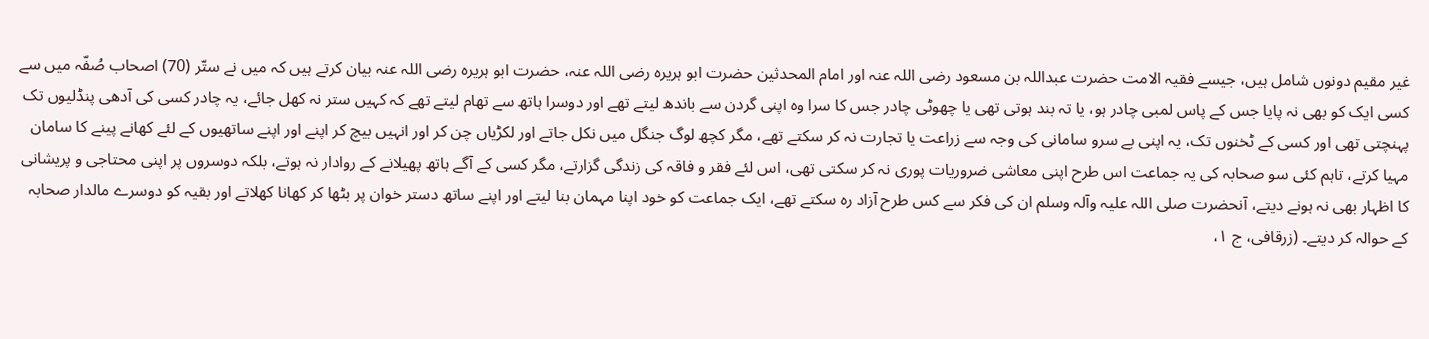غیر مقیم دونوں شامل ہیں، جیسے فقیہ الامت حضرت عبداللہ بن مسعود رضی اللہ عنہ اور امام المحدثین حضرت ابو ہریرہ رضی اللہ عنہ، حضرت ابو ہریرہ رضی اللہ عنہ بیان کرتے ہیں کہ میں نے ستّر (70) اصحاب صُفّہ میں سے کسی ایک کو بھی نہ پایا جس کے پاس لمبی چادر ہو، یا تہ بند ہوتی تھی یا چھوٹی چادر جس کا سرا وہ اپنی گردن سے باندھ لیتے تھے اور دوسرا ہاتھ سے تھام لیتے تھے کہ کہیں ستر نہ کھل جائے، یہ چادر کسی کی آدھی پنڈلیوں تک پہنچتی تھی اور کسی کے ٹخنوں تک، یہ اپنی بے سرو سامانی کی وجہ سے زراعت یا تجارت نہ کر سکتے تھے، مگر کچھ لوگ جنگل میں نکل جاتے اور لکڑیاں چن کر اور انہیں بیچ کر اپنے اور اپنے ساتھیوں کے لئے کھانے پینے کا سامان مہیا کرتے، تاہم کئی سو صحابہ کی یہ جماعت اس طرح اپنی معاشی ضروریات پوری نہ کر سکتی تھی، اس لئے فقر و فاقہ کی زندگی گزارتے، مگر کسی کے آگے ہاتھ پھیلانے کے روادار نہ ہوتے، بلکہ دوسروں پر اپنی محتاجی و پریشانی کا اظہار بھی نہ ہونے دیتے، آنحضرت صلی اللہ علیہ وآلہ وسلم ان کی فکر سے کس طرح آزاد رہ سکتے تھے، ایک جماعت کو خود اپنا مہمان بنا لیتے اور اپنے ساتھ دستر خوان پر بٹھا کر کھانا کھلاتے اور بقیہ کو دوسرے مالدار صحابہ کے حوالہ کر دیتے۔ (زرقافی، ج ۱،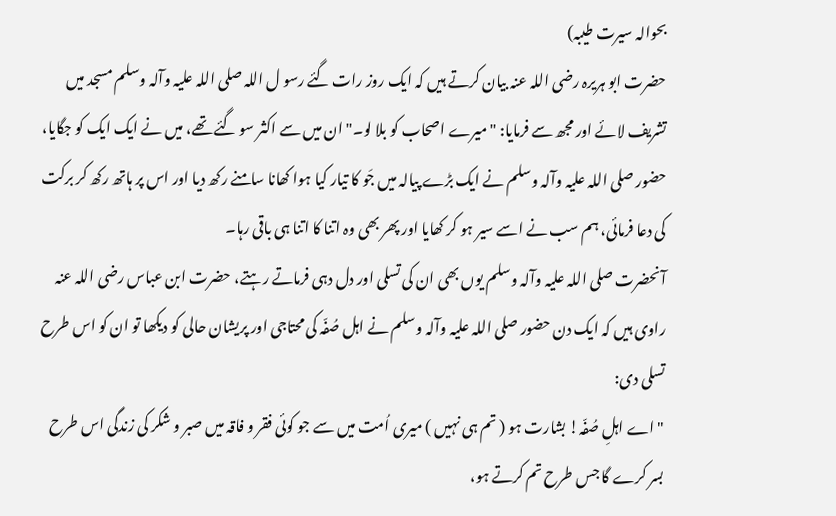بحوالہ سیرت طیبہ)
حضرت ابو ہریرہ رضی اللہ عنہ بیان کرتے ہیں کہ ایک روز رات گئے رسو ل اللہ صلی اللہ علیہ وآلہ وسلم مسجد میں تشریف لائے اور مجھ سے فرمایا: "میرے اصحاب کو بلا لو۔" ان میں سے اکثر سو گئے تھے، میں نے ایک ایک کو جگایا، حضور صلی اللہ علیہ وآلہ وسلم نے ایک بڑے پیالہ میں جَو کا تیار کیا ہوا کھانا سامنے رکھ دیا اور اس پر ہاتھ رکھ کر برکت کی دعا فرمائی، ہم سب نے اسے سیر ہو کر کھایا اور پھر بھی وہ اتنا کا اتنا ہی باقی رہا۔
آنحضرت صلی اللہ علیہ وآلہ وسلم یوں بھی ان کی تسلی اور دل دہی فرماتے رہتے، حضرت ابن عباس رضی اللہ عنہ راوی ہیں کہ ایک دن حضور صلی اللہ علیہ وآلہ وسلم نے اہل صُفّہ کی محتاجی اور پریشان حالی کو دیکھا تو ان کو اس طرح تسلی دی:
" اے اہلِ صُفّہ! بشارت ہو ( تم ہی نہیں ) میری اُمت میں سے جو کوئی فقر و فاقہ میں صبر و شکر کی زندگی اس طرح بسر کرے گا جس طرح تم کرتے ہو،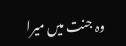وہ جنت میں میرا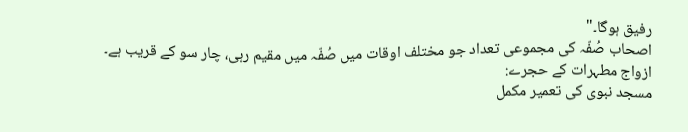رفیق ہوگا۔"
اصحاب صُفّہ کی مجموعی تعداد جو مختلف اوقات میں صُفّہ میں مقیم رہی، چار سو کے قریب ہے۔
ازواج مطہرات کے حجرے:
مسجد نبوی کی تعمیر مکمل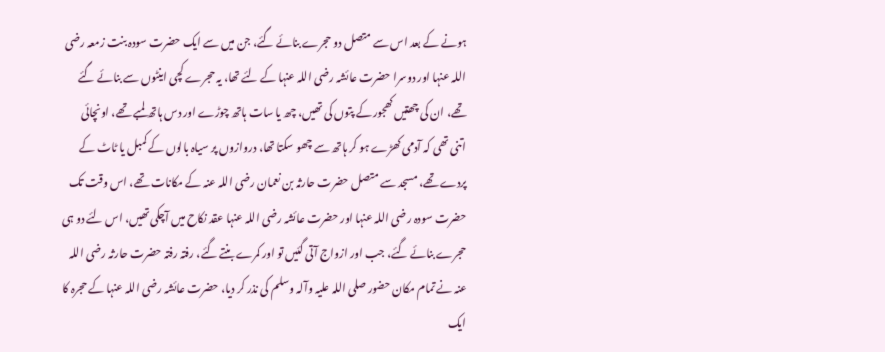ہونے کے بعد اس سے متصل دو حجرے بنائے گئے، جن میں سے ایک حضرت سودہ بنت زمعہ رضی اللہ عنہا اور دوسرا حضرت عائشہ رضی اللہ عنہا کے لئے تھا، یہ حجرے کچی اینٹوں سے بنائے گئے تھے، ان کی چھتیں کھجور کے پتوں کی تھیں، چھ یا سات ہاتھ چوڑے اور دس ہاتھ لمبے تھے، اونچائی اتنی تھی کہ آدمی کھڑے ہو کر ہاتھ سے چھو سکتا تھا، دروازوں پر سیاہ بالوں کے کمبل یا ٹاٹ کے پردے تھے، مسجد سے متصل حضرت حارثہ بن نعمان رضی اللہ عنہ کے مکانات تھے، اس وقت تک حضرت سودہ رضی اللہ عنہا اور حضرت عائشہ رضی اللہ عنہا عقد نکاح میں آچکی تھیں، اس لئے دو ہی حجرے بنائے گئے، جب اور ازواج آتی گئیں تو اور کمرے بنتے گئے، رفتہ رفتہ حضرت حارثہ رضی اللہ عنہ نے تمام مکان حضور صلی اللہ علیہ وآلہ وسلم کی نذر کر دیا، حضرت عائشہ رضی اللہ عنہا کے حجرہ کا ایک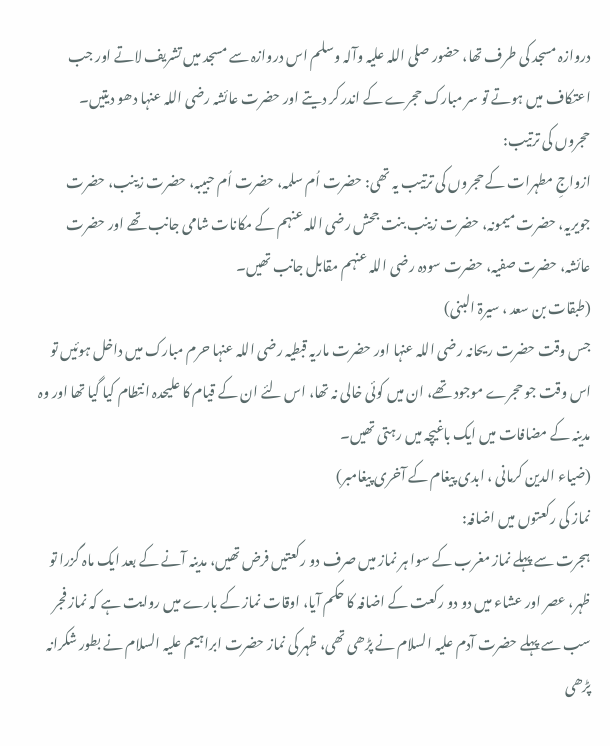دروازہ مسجد کی طرف تھا، حضور صلی اللہ علیہ وآلہ وسلم اس دروازہ سے مسجد میں تشریف لاتے اور جب اعتکاف میں ہوتے تو سر مبارک حجرے کے اندر کر دیتے اور حضرت عائشہ رضی اللہ عنہا دھو دیتیں۔
حجروں کی ترتیب:
ازواجِ مطہرات کے حجروں کی ترتیب یہ تھی: حضرت اُم سلمہ، حضرت اُم حبیبہ، حضرت زینب، حضرت جویریہ، حضرت میمونہ، حضرت زینب بنت جحش رضی اللہ عنہم کے مکانات شامی جانب تھے اور حضرت عائشہ، حضرت صفیہ، حضرت سودہ رضی اللہ عنہم مقابل جانب تھیں۔
(طبقات بن سعد ، سیرۃ البنی)
جس وقت حضرت ریحانہ رضی اللہ عنہا اور حضرت ماریہ قبطیہ رضی اللہ عنہا حرم مبارک میں داخل ہوئیں تو اس وقت جو حجرے موجود تھے، ان میں کوئی خالی نہ تھا، اس لئے ان کے قیام کا علیحدہ انتطام کیا گیا تھا اور وہ مدینہ کے مضافات میں ایک باغیچہ میں رہتی تھیں۔
(ضیاء الدین کرمانی ، ابدی پیغام کے آخری پیغامبر)
نماز کی رکعتوں میں اضافہ:
ہجرت سے پہلے نماز مغرب کے سوا ہر نماز میں صرف دو رکعتیں فرض تھیں، مدینہ آنے کے بعد ایک ماہ گزرا تو ظہر، عصر اور عشاء میں دو دو رکعت کے اضافہ کا حکم آیا، اوقات نماز کے بارے میں روایت ہے کہ نماز فجر سب سے پہلے حضرت آدم علیہ السلام نے پڑھی تھی، ظہر کی نماز حضرت ابراہیم علیہ السلام نے بطور شکرانہ پڑھی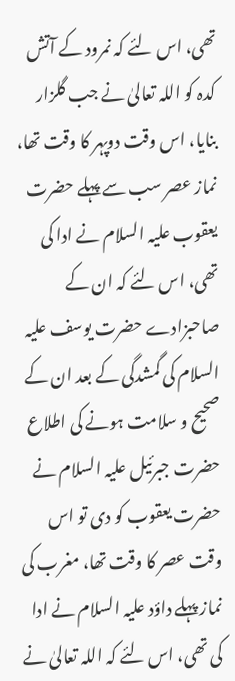تھی، اس لئے کہ نمرود کے آتش کدہ کو اللہ تعالیٰ نے جب گلزار بنایا، اس وقت دوپہر کا وقت تھا، نماز عصر سب سے پہلے حضرت یعقوب علیہ السلام نے ادا کی تھی، اس لئے کہ ان کے صاحبزادے حضرت یوسف علیہ السلام کی گمشدگی کے بعد ان کے صحیح و سلامت ہونے کی اطلاع حضرت جبرئیل علیہ السلام نے حضرت یعقوب کو دی تو اس وقت عصر کا وقت تھا، مغرب کی نماز پہلے داؤد علیہ السلام نے ادا کی تھی، اس لئے کہ اللہ تعالیٰ نے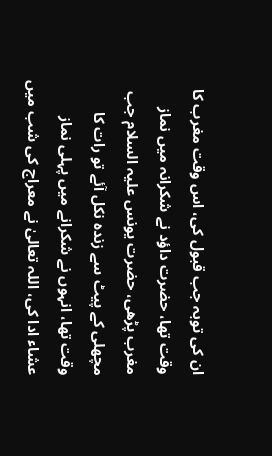ان کی توبہ جب قبول کی، اس وقت مغرب کا وقت تھا، حضرت داؤد نے شکرانہ میں نماز مغرب پڑھی، حضرت یونس علیہ السلام جب مچھلی کے پیٹ سے زندہ نکل آئے تو رات کا وقت تھا، انہوں نے شکرانے میں پہلی نماز عشاء ادا کی، اللہ تعالیٰ نے معراج کی شب میں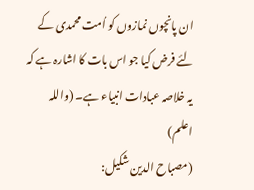ان پانچوں نمازوں کو اُمت محمدی کے لئے فرض کیا جو اس بات کا اشارہ ہے کہ یہ خلاصہ عبادات انبیاء ہے۔ (واللہ اعلم)
(مصباح الدین شکیل: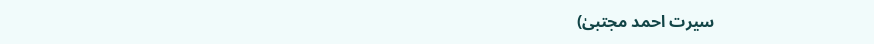سیرت احمد مجتبیٰ)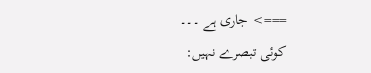===> جاری ہے ۔۔۔
کوئی تبصرے نہیں: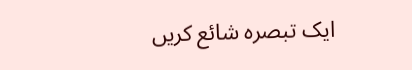ایک تبصرہ شائع کریں